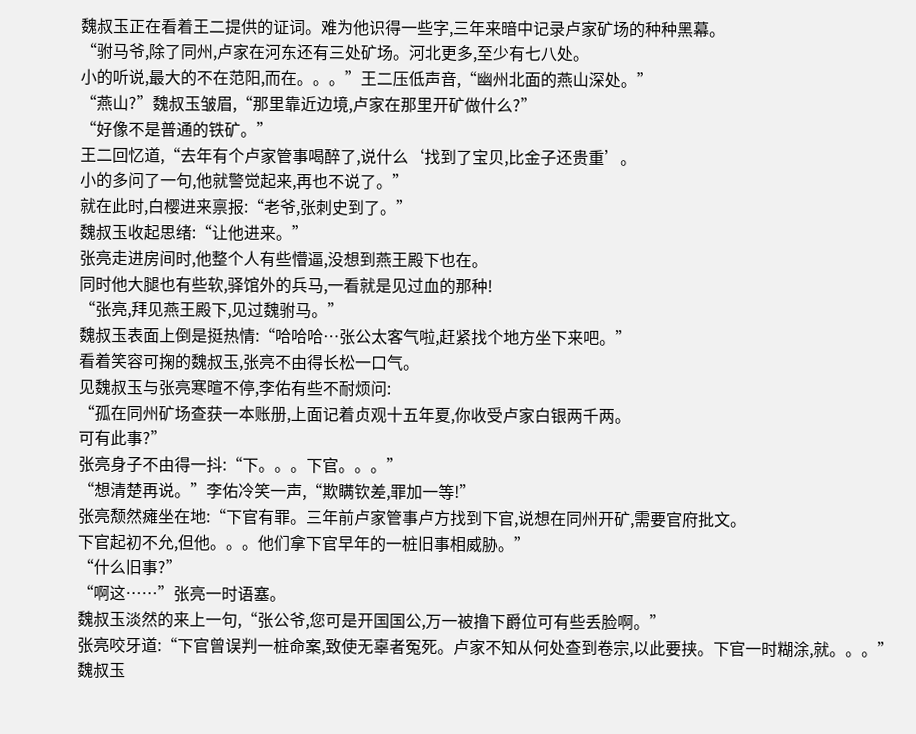魏叔玉正在看着王二提供的证词。难为他识得一些字,三年来暗中记录卢家矿场的种种黑幕。
“驸马爷,除了同州,卢家在河东还有三处矿场。河北更多,至少有七八处。
小的听说,最大的不在范阳,而在。。。”王二压低声音,“幽州北面的燕山深处。”
“燕山?”魏叔玉皱眉,“那里靠近边境,卢家在那里开矿做什么?”
“好像不是普通的铁矿。”
王二回忆道,“去年有个卢家管事喝醉了,说什么‘找到了宝贝,比金子还贵重’。
小的多问了一句,他就警觉起来,再也不说了。”
就在此时,白樱进来禀报:“老爷,张刺史到了。”
魏叔玉收起思绪:“让他进来。”
张亮走进房间时,他整个人有些懵逼,没想到燕王殿下也在。
同时他大腿也有些软,驿馆外的兵马,一看就是见过血的那种!
“张亮,拜见燕王殿下,见过魏驸马。”
魏叔玉表面上倒是挺热情:“哈哈哈…张公太客气啦,赶紧找个地方坐下来吧。”
看着笑容可掬的魏叔玉,张亮不由得长松一口气。
见魏叔玉与张亮寒暄不停,李佑有些不耐烦问:
“孤在同州矿场查获一本账册,上面记着贞观十五年夏,你收受卢家白银两千两。
可有此事?”
张亮身子不由得一抖:“下。。。下官。。。”
“想清楚再说。”李佑冷笑一声,“欺瞒钦差,罪加一等!”
张亮颓然瘫坐在地:“下官有罪。三年前卢家管事卢方找到下官,说想在同州开矿,需要官府批文。
下官起初不允,但他。。。他们拿下官早年的一桩旧事相威胁。”
“什么旧事?”
“啊这……”张亮一时语塞。
魏叔玉淡然的来上一句,“张公爷,您可是开国国公,万一被撸下爵位可有些丢脸啊。”
张亮咬牙道:“下官曾误判一桩命案,致使无辜者冤死。卢家不知从何处查到卷宗,以此要挟。下官一时糊涂,就。。。”
魏叔玉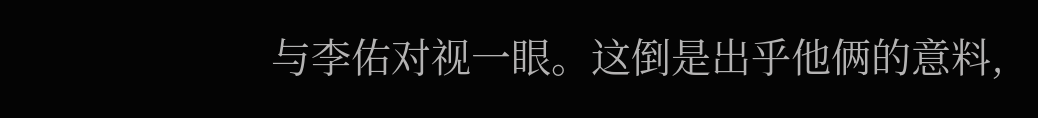与李佑对视一眼。这倒是出乎他俩的意料,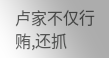卢家不仅行贿,还抓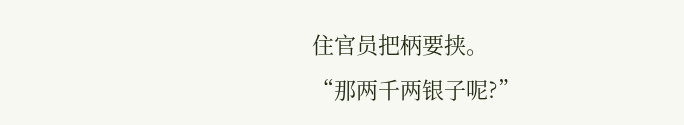住官员把柄要挟。
“那两千两银子呢?”